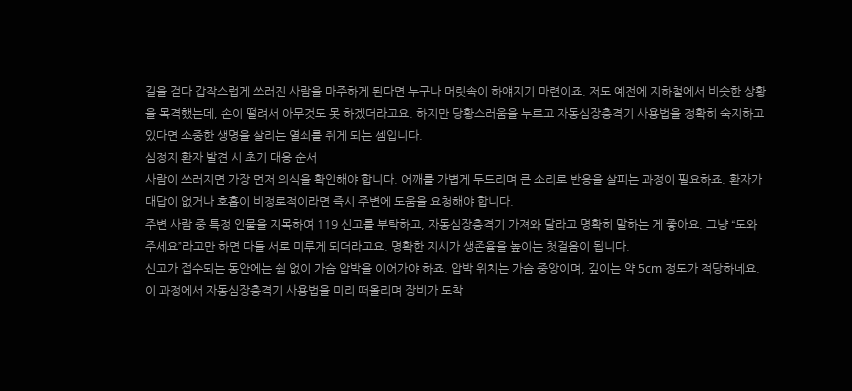길을 걷다 갑작스럽게 쓰러진 사람을 마주하게 된다면 누구나 머릿속이 하얘지기 마련이죠. 저도 예전에 지하철에서 비슷한 상황을 목격했는데, 손이 떨려서 아무것도 못 하겠더라고요. 하지만 당황스러움을 누르고 자동심장충격기 사용법을 정확히 숙지하고 있다면 소중한 생명을 살리는 열쇠를 쥐게 되는 셈입니다.
심정지 환자 발견 시 초기 대응 순서
사람이 쓰러지면 가장 먼저 의식을 확인해야 합니다. 어깨를 가볍게 두드리며 큰 소리로 반응을 살피는 과정이 필요하죠. 환자가 대답이 없거나 호흡이 비정로적이라면 즉시 주변에 도움을 요청해야 합니다.
주변 사람 중 특정 인물을 지목하여 119 신고를 부탁하고, 자동심장충격기 가져와 달라고 명확히 말하는 게 좋아요. 그냥 “도와주세요”라고만 하면 다들 서로 미루게 되더라고요. 명확한 지시가 생존율을 높이는 첫걸음이 됩니다.
신고가 접수되는 동안에는 쉼 없이 가슴 압박을 이어가야 하죠. 압박 위치는 가슴 중앙이며, 깊이는 약 5cm 정도가 적당하네요. 이 과정에서 자동심장충격기 사용법을 미리 떠올리며 장비가 도착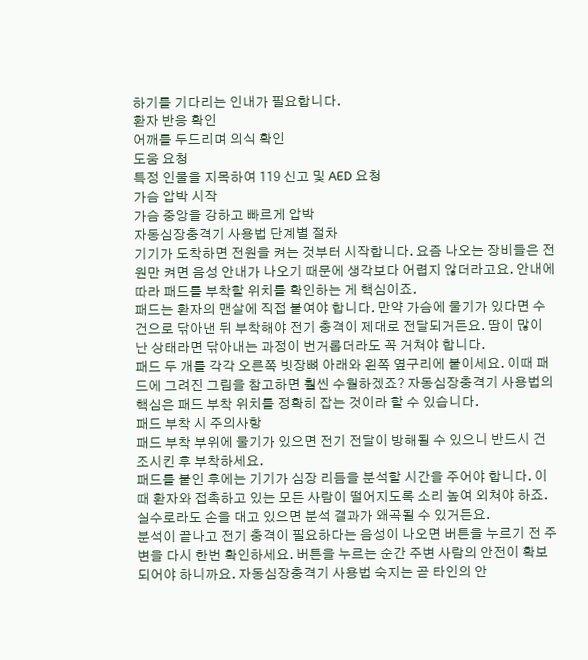하기를 기다리는 인내가 필요합니다.
환자 반응 확인
어깨를 두드리며 의식 확인
도움 요청
특정 인물을 지목하여 119 신고 및 AED 요청
가슴 압박 시작
가슴 중앙을 강하고 빠르게 압박
자동심장충격기 사용법 단계별 절차
기기가 도착하면 전원을 켜는 것부터 시작합니다. 요즘 나오는 장비들은 전원만 켜면 음성 안내가 나오기 때문에 생각보다 어렵지 않더라고요. 안내에 따라 패드를 부착할 위치를 확인하는 게 핵심이죠.
패드는 환자의 맨살에 직접 붙여야 합니다. 만약 가슴에 물기가 있다면 수건으로 닦아낸 뒤 부착해야 전기 충격이 제대로 전달되거든요. 땀이 많이 난 상태라면 닦아내는 과정이 번거롭더라도 꼭 거쳐야 합니다.
패드 두 개를 각각 오른쪽 빗장뼈 아래와 왼쪽 옆구리에 붙이세요. 이때 패드에 그려진 그림을 참고하면 훨씬 수월하겠죠? 자동심장충격기 사용법의 핵심은 패드 부착 위치를 정확히 잡는 것이라 할 수 있습니다.
패드 부착 시 주의사항
패드 부착 부위에 물기가 있으면 전기 전달이 방해될 수 있으니 반드시 건조시킨 후 부착하세요.
패드를 붙인 후에는 기기가 심장 리듬을 분석할 시간을 주어야 합니다. 이때 환자와 접촉하고 있는 모든 사람이 떨어지도록 소리 높여 외쳐야 하죠. 실수로라도 손을 대고 있으면 분석 결과가 왜곡될 수 있거든요.
분석이 끝나고 전기 충격이 필요하다는 음성이 나오면 버튼을 누르기 전 주변을 다시 한번 확인하세요. 버튼을 누르는 순간 주변 사람의 안전이 확보되어야 하니까요. 자동심장충격기 사용법 숙지는 곧 타인의 안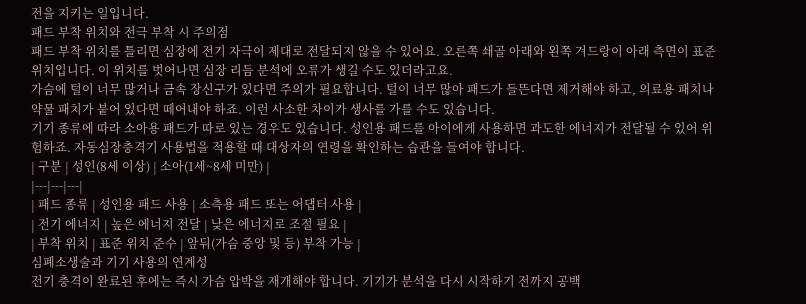전을 지키는 일입니다.
패드 부착 위치와 전극 부착 시 주의점
패드 부착 위치를 틀리면 심장에 전기 자극이 제대로 전달되지 않을 수 있어요. 오른쪽 쇄골 아래와 왼쪽 겨드랑이 아래 측면이 표준 위치입니다. 이 위치를 벗어나면 심장 리듬 분석에 오류가 생길 수도 있더라고요.
가슴에 털이 너무 많거나 금속 장신구가 있다면 주의가 필요합니다. 털이 너무 많아 패드가 들뜬다면 제거해야 하고, 의료용 패치나 약물 패치가 붙어 있다면 떼어내야 하죠. 이런 사소한 차이가 생사를 가를 수도 있습니다.
기기 종류에 따라 소아용 패드가 따로 있는 경우도 있습니다. 성인용 패드를 아이에게 사용하면 과도한 에너지가 전달될 수 있어 위험하죠. 자동심장충격기 사용법을 적용할 때 대상자의 연령을 확인하는 습관을 들여야 합니다.
| 구분 | 성인(8세 이상) | 소아(1세~8세 미만) |
|---|---|---|
| 패드 종류 | 성인용 패드 사용 | 소측용 패드 또는 어댑터 사용 |
| 전기 에너지 | 높은 에너지 전달 | 낮은 에너지로 조절 필요 |
| 부착 위치 | 표준 위치 준수 | 앞뒤(가슴 중앙 및 등) 부착 가능 |
심폐소생술과 기기 사용의 연계성
전기 충격이 완료된 후에는 즉시 가슴 압박을 재개해야 합니다. 기기가 분석을 다시 시작하기 전까지 공백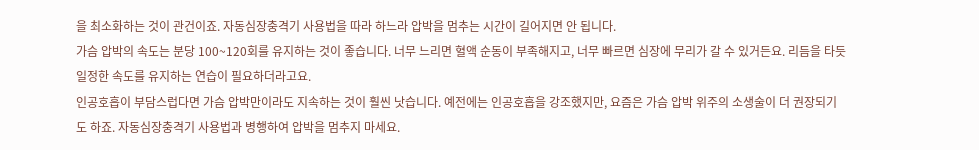을 최소화하는 것이 관건이죠. 자동심장충격기 사용법을 따라 하느라 압박을 멈추는 시간이 길어지면 안 됩니다.
가슴 압박의 속도는 분당 100~120회를 유지하는 것이 좋습니다. 너무 느리면 혈액 순동이 부족해지고, 너무 빠르면 심장에 무리가 갈 수 있거든요. 리듬을 타듯 일정한 속도를 유지하는 연습이 필요하더라고요.
인공호흡이 부담스럽다면 가슴 압박만이라도 지속하는 것이 훨씬 낫습니다. 예전에는 인공호흡을 강조했지만, 요즘은 가슴 압박 위주의 소생술이 더 권장되기도 하죠. 자동심장충격기 사용법과 병행하여 압박을 멈추지 마세요.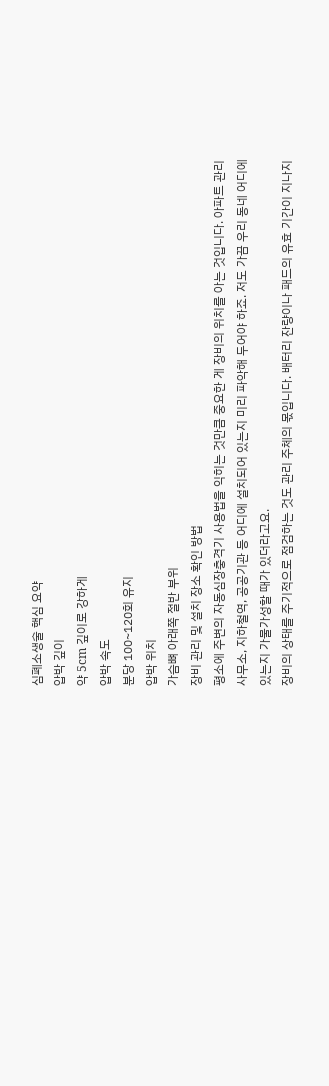심폐소생술 핵심 요약
압박 깊이
약 5cm 깊이로 강하게
압박 속도
분당 100~120회 유지
압박 위치
가슴뼈 아래쪽 절반 부위
장비 관리 및 설치 장소 확인 방법
평소에 주변의 자동심장충격기 사용법을 익히는 것만큼 중요한 게 장비의 위치를 아는 것입니다. 아파트 관리사무소, 지하철역, 공공기관 등 어디에 설치되어 있는지 미리 파악해 두어야 하죠. 저도 가끔 우리 동네 어디에 있는지 가물가성할 때가 있더라고요.
장비의 상태를 주기적으로 점검하는 것도 관리 주체의 몫입니다. 배터리 잔량이나 패드의 유효 기간이 지나지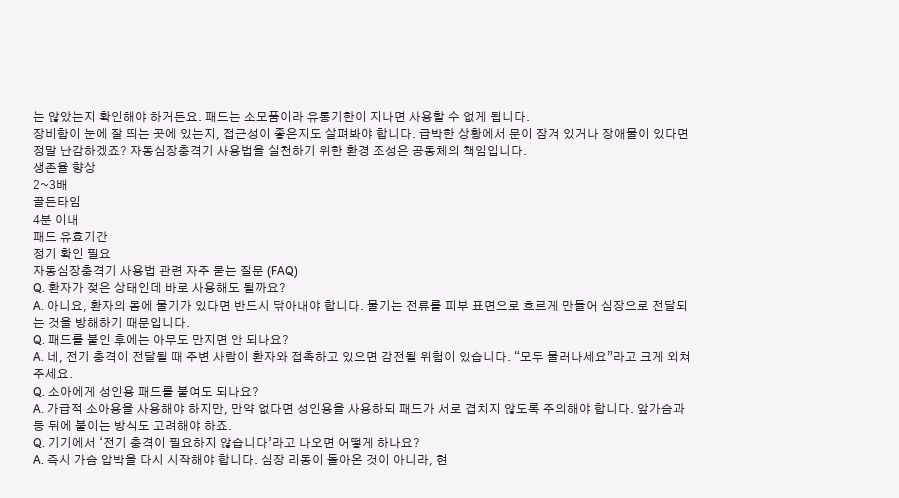는 않았는지 확인해야 하거든요. 패드는 소모품이라 유통기한이 지나면 사용할 수 없게 됩니다.
장비함이 눈에 잘 띄는 곳에 있는지, 접근성이 좋은지도 살펴봐야 합니다. 급박한 상황에서 문이 잠겨 있거나 장애물이 있다면 정말 난감하겠죠? 자동심장충격기 사용법을 실천하기 위한 환경 조성은 공동체의 책임입니다.
생존율 향상
2~3배
골든타임
4분 이내
패드 유효기간
정기 확인 필요
자동심장충격기 사용법 관련 자주 묻는 질문 (FAQ)
Q. 환자가 젖은 상태인데 바로 사용해도 될까요?
A. 아니요, 환자의 몸에 물기가 있다면 반드시 닦아내야 합니다. 물기는 전류를 피부 표면으로 흐르게 만들어 심장으로 전달되는 것을 방해하기 때문입니다.
Q. 패드를 붙인 후에는 아무도 만지면 안 되나요?
A. 네, 전기 충격이 전달될 때 주변 사람이 환자와 접촉하고 있으면 감전될 위험이 있습니다. “모두 물러나세요”라고 크게 외쳐주세요.
Q. 소아에게 성인용 패드를 붙여도 되나요?
A. 가급적 소아용을 사용해야 하지만, 만약 없다면 성인용을 사용하되 패드가 서로 겹치지 않도록 주의해야 합니다. 앞가슴과 등 뒤에 붙이는 방식도 고려해야 하죠.
Q. 기기에서 ‘전기 충격이 필요하지 않습니다’라고 나오면 어떻게 하나요?
A. 즉시 가슴 압박을 다시 시작해야 합니다. 심장 리동이 돌아온 것이 아니라, 현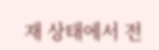재 상태에서 전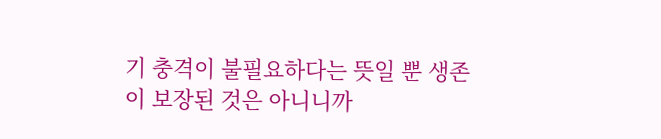기 충격이 불필요하다는 뜻일 뿐 생존이 보장된 것은 아니니까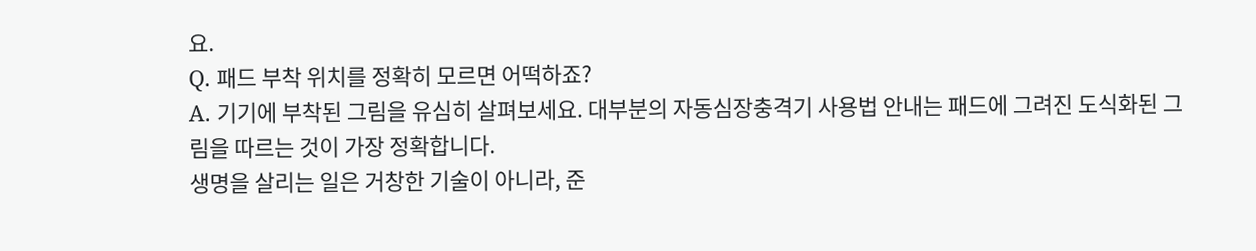요.
Q. 패드 부착 위치를 정확히 모르면 어떡하죠?
A. 기기에 부착된 그림을 유심히 살펴보세요. 대부분의 자동심장충격기 사용법 안내는 패드에 그려진 도식화된 그림을 따르는 것이 가장 정확합니다.
생명을 살리는 일은 거창한 기술이 아니라, 준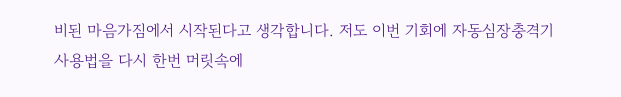비된 마음가짐에서 시작된다고 생각합니다. 저도 이번 기회에 자동심장충격기 사용법을 다시 한번 머릿속에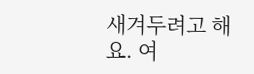새겨두려고 해요. 여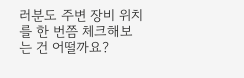러분도 주변 장비 위치를 한 번쯤 체크해보는 건 어떨까요?